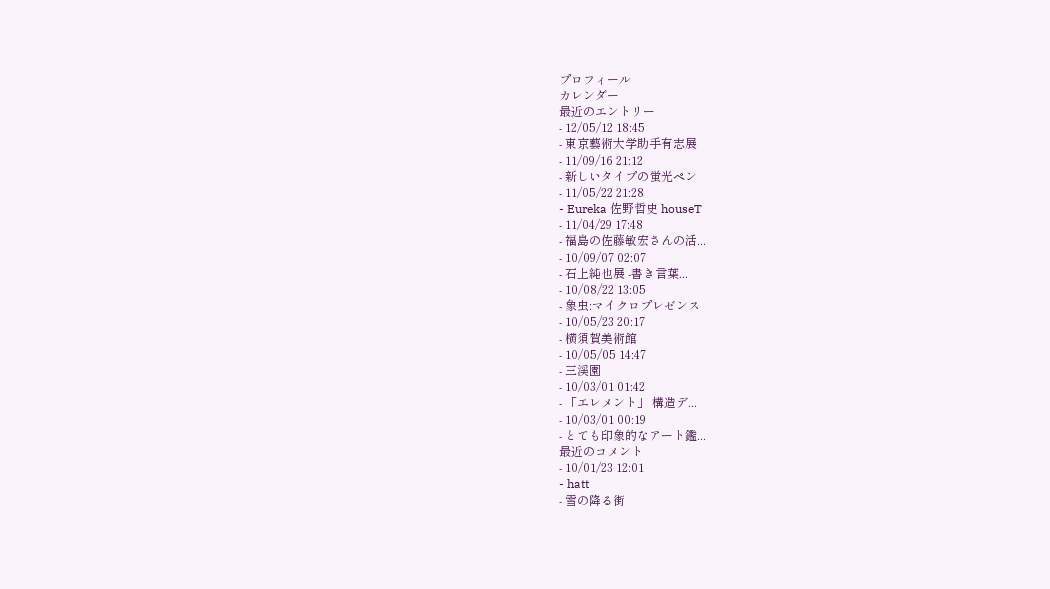プロフィール
カレンダー
最近のエントリー
- 12/05/12 18:45
- 東京藝術大学助手有志展
- 11/09/16 21:12
- 新しいタイプの蛍光ペン
- 11/05/22 21:28
- Eureka 佐野哲史 houseT
- 11/04/29 17:48
- 福島の佐藤敏宏さんの活...
- 10/09/07 02:07
- 石上純也展 -書き言葉...
- 10/08/22 13:05
- 象虫:マイクロプレゼンス
- 10/05/23 20:17
- 横須賀美術館
- 10/05/05 14:47
- 三渓園
- 10/03/01 01:42
- 「エレメント」 構造デ...
- 10/03/01 00:19
- とても印象的なアート鑑...
最近のコメント
- 10/01/23 12:01
- hatt
- 雪の降る街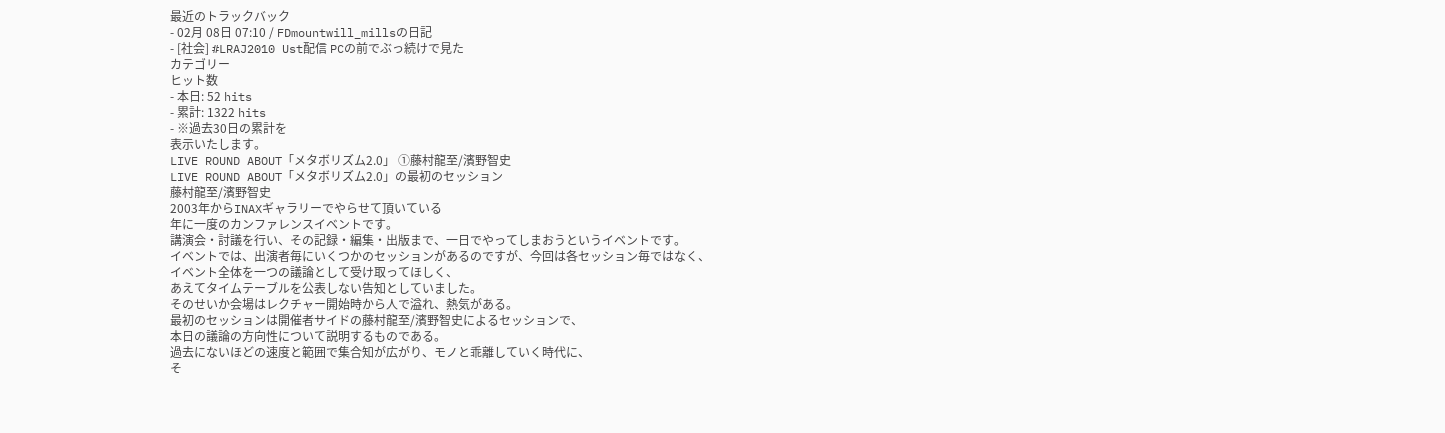最近のトラックバック
- 02月 08日 07:10 / FDmountwill_millsの日記
- [社会] #LRAJ2010 Ust配信 PCの前でぶっ続けで見た
カテゴリー
ヒット数
- 本日: 52 hits
- 累計: 1322 hits
- ※過去30日の累計を
表示いたします。
LIVE ROUND ABOUT「メタボリズム2.0」 ①藤村龍至/濱野智史
LIVE ROUND ABOUT「メタボリズム2.0」の最初のセッション
藤村龍至/濱野智史
2003年からINAXギャラリーでやらせて頂いている
年に一度のカンファレンスイベントです。
講演会・討議を行い、その記録・編集・出版まで、一日でやってしまおうというイベントです。
イベントでは、出演者毎にいくつかのセッションがあるのですが、今回は各セッション毎ではなく、
イベント全体を一つの議論として受け取ってほしく、
あえてタイムテーブルを公表しない告知としていました。
そのせいか会場はレクチャー開始時から人で溢れ、熱気がある。
最初のセッションは開催者サイドの藤村龍至/濱野智史によるセッションで、
本日の議論の方向性について説明するものである。
過去にないほどの速度と範囲で集合知が広がり、モノと乖離していく時代に、
そ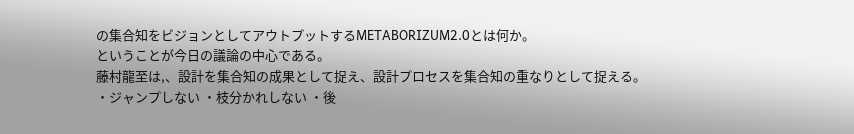の集合知をビジョンとしてアウトプットするMETABORIZUM2.0とは何か。
ということが今日の議論の中心である。
藤村龍至は,、設計を集合知の成果として捉え、設計プロセスを集合知の重なりとして捉える。
・ジャンプしない ・枝分かれしない ・後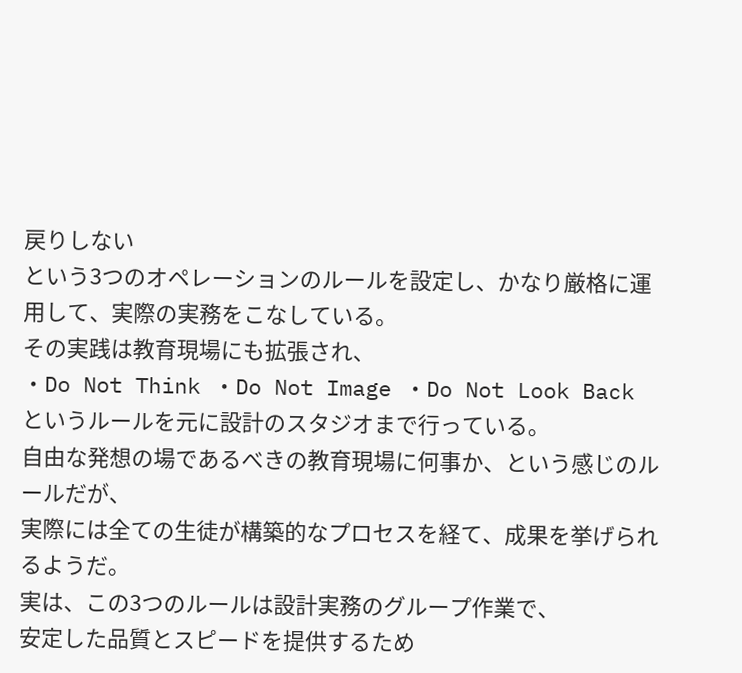戻りしない
という3つのオペレーションのルールを設定し、かなり厳格に運用して、実際の実務をこなしている。
その実践は教育現場にも拡張され、
・Do Not Think ・Do Not Image ・Do Not Look Back
というルールを元に設計のスタジオまで行っている。
自由な発想の場であるべきの教育現場に何事か、という感じのルールだが、
実際には全ての生徒が構築的なプロセスを経て、成果を挙げられるようだ。
実は、この3つのルールは設計実務のグループ作業で、
安定した品質とスピードを提供するため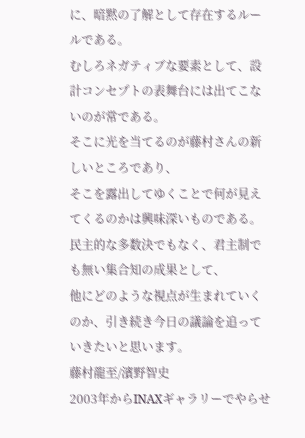に、暗黙の了解として存在するルールである。
むしろネガティブな要素として、設計コンセプトの表舞台には出てこないのが常である。
そこに光を当てるのが藤村さんの新しいところであり、
そこを露出してゆくことで何が見えてくるのかは興味深いものである。
民主的な多数決でもなく、君主制でも無い集合知の成果として、
他にどのような視点が生まれていくのか、引き続き今日の議論を追っていきたいと思います。
藤村龍至/濱野智史
2003年からINAXギャラリーでやらせ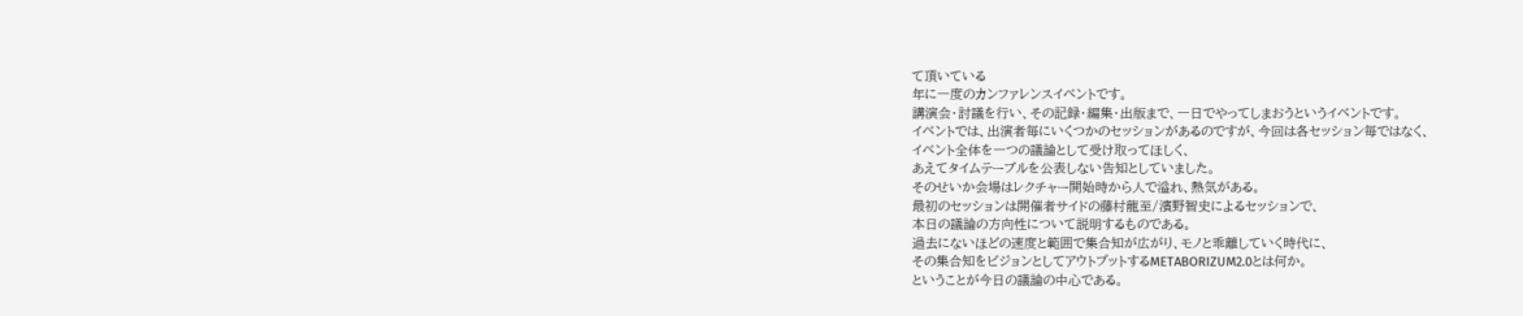て頂いている
年に一度のカンファレンスイベントです。
講演会・討議を行い、その記録・編集・出版まで、一日でやってしまおうというイベントです。
イベントでは、出演者毎にいくつかのセッションがあるのですが、今回は各セッション毎ではなく、
イベント全体を一つの議論として受け取ってほしく、
あえてタイムテーブルを公表しない告知としていました。
そのせいか会場はレクチャー開始時から人で溢れ、熱気がある。
最初のセッションは開催者サイドの藤村龍至/濱野智史によるセッションで、
本日の議論の方向性について説明するものである。
過去にないほどの速度と範囲で集合知が広がり、モノと乖離していく時代に、
その集合知をビジョンとしてアウトプットするMETABORIZUM2.0とは何か。
ということが今日の議論の中心である。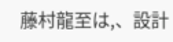藤村龍至は,、設計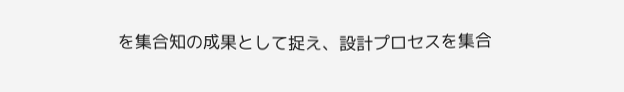を集合知の成果として捉え、設計プロセスを集合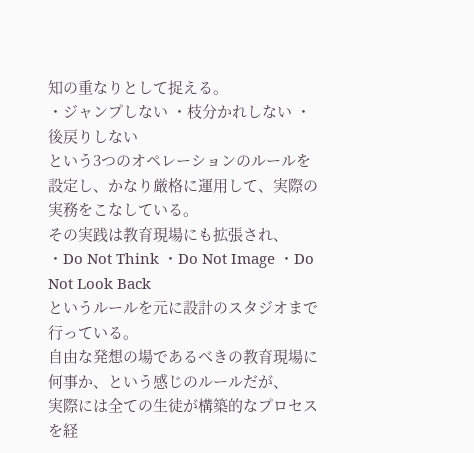知の重なりとして捉える。
・ジャンプしない ・枝分かれしない ・後戻りしない
という3つのオペレーションのルールを設定し、かなり厳格に運用して、実際の実務をこなしている。
その実践は教育現場にも拡張され、
・Do Not Think ・Do Not Image ・Do Not Look Back
というルールを元に設計のスタジオまで行っている。
自由な発想の場であるべきの教育現場に何事か、という感じのルールだが、
実際には全ての生徒が構築的なプロセスを経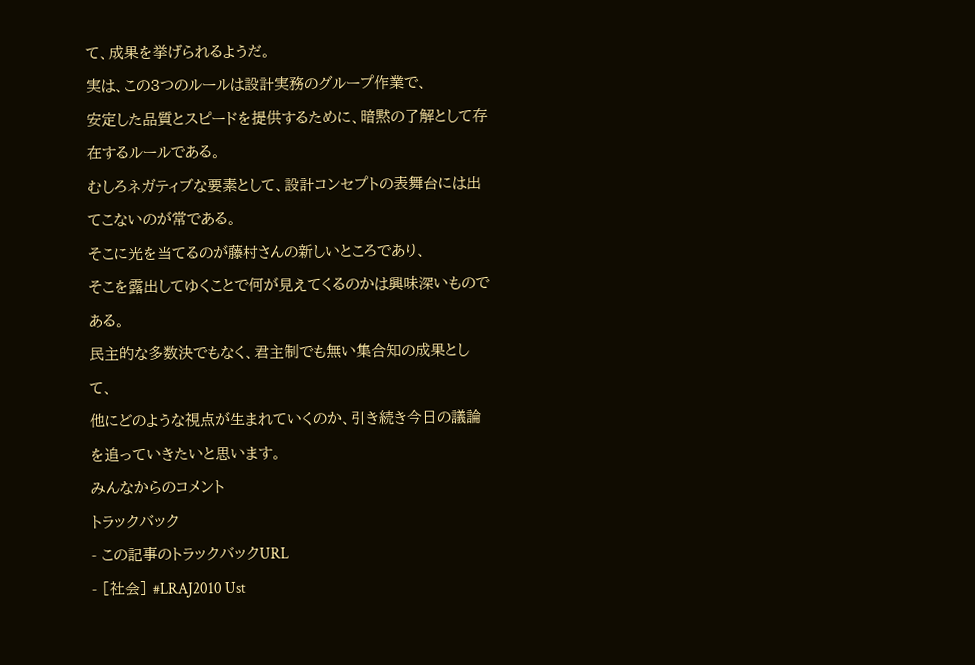て、成果を挙げられるようだ。
実は、この3つのルールは設計実務のグループ作業で、
安定した品質とスピードを提供するために、暗黙の了解として存在するルールである。
むしろネガティブな要素として、設計コンセプトの表舞台には出てこないのが常である。
そこに光を当てるのが藤村さんの新しいところであり、
そこを露出してゆくことで何が見えてくるのかは興味深いものである。
民主的な多数決でもなく、君主制でも無い集合知の成果として、
他にどのような視点が生まれていくのか、引き続き今日の議論を追っていきたいと思います。
みんなからのコメント
トラックバック
- この記事のトラックバックURL
- [社会] #LRAJ2010 Ust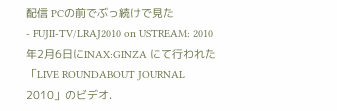配信 PCの前でぶっ続けで見た
- FUJII-TV/LRAJ2010 on USTREAM: 2010年2月6日にINAX:GINZA にて行われた「LIVE ROUNDABOUT JOURNAL 2010」のビデオ.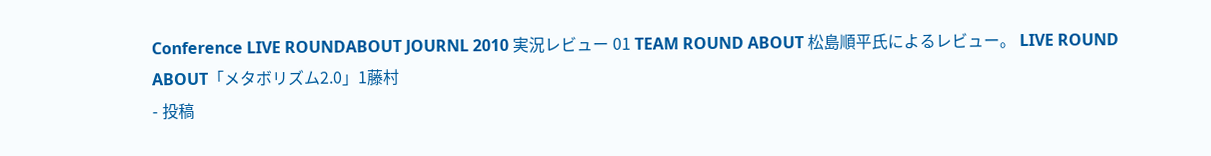Conference LIVE ROUNDABOUT JOURNL 2010 実況レビュー 01 TEAM ROUND ABOUT 松島順平氏によるレビュー。 LIVE ROUND ABOUT「メタボリズム2.0」1藤村
- 投稿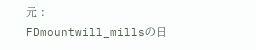元 : FDmountwill_millsの日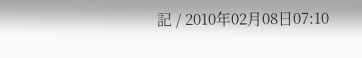記 / 2010年02月08日07:10